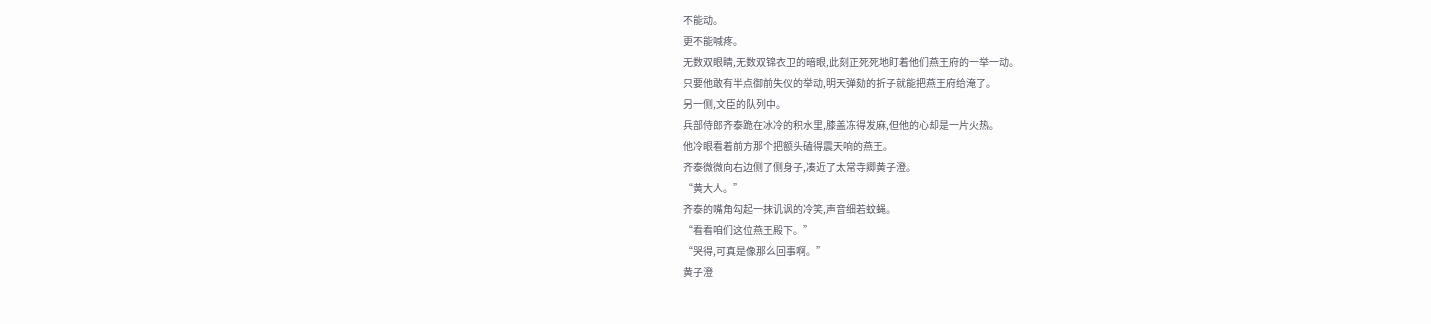不能动。
更不能喊疼。
无数双眼睛,无数双锦衣卫的暗眼,此刻正死死地盯着他们燕王府的一举一动。
只要他敢有半点御前失仪的举动,明天弹劾的折子就能把燕王府给淹了。
另一侧,文臣的队列中。
兵部侍郎齐泰跪在冰冷的积水里,膝盖冻得发麻,但他的心却是一片火热。
他冷眼看着前方那个把额头磕得震天响的燕王。
齐泰微微向右边侧了侧身子,凑近了太常寺卿黄子澄。
“黄大人。”
齐泰的嘴角勾起一抹讥讽的冷笑,声音细若蚊蝇。
“看看咱们这位燕王殿下。”
“哭得,可真是像那么回事啊。”
黄子澄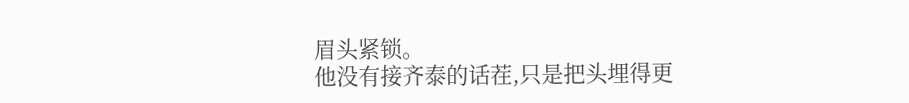眉头紧锁。
他没有接齐泰的话茬,只是把头埋得更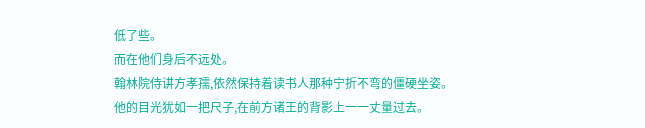低了些。
而在他们身后不远处。
翰林院侍讲方孝孺,依然保持着读书人那种宁折不弯的僵硬坐姿。
他的目光犹如一把尺子,在前方诸王的背影上一一丈量过去。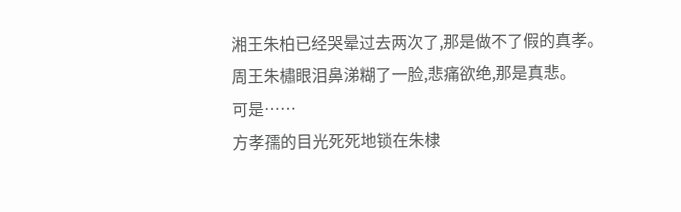湘王朱柏已经哭晕过去两次了,那是做不了假的真孝。
周王朱橚眼泪鼻涕糊了一脸,悲痛欲绝,那是真悲。
可是……
方孝孺的目光死死地锁在朱棣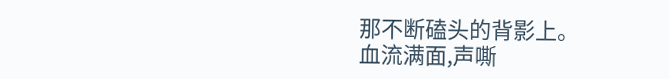那不断磕头的背影上。
血流满面,声嘶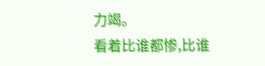力竭。
看着比谁都惨,比谁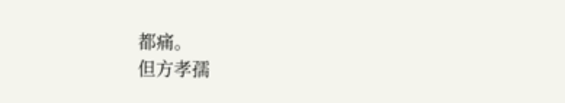都痛。
但方孝孺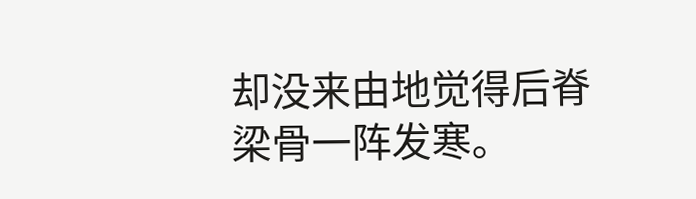却没来由地觉得后脊梁骨一阵发寒。